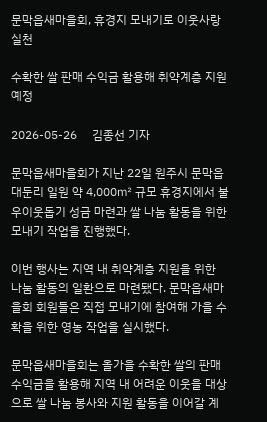문막읍새마을회, 휴경지 모내기로 이웃사랑 실천

수확한 쌀 판매 수익금 활용해 취약계층 지원 예정

2026-05-26     김종선 기자

문막읍새마을회가 지난 22일 원주시 문막읍 대둔리 일원 약 4,000㎡ 규모 휴경지에서 불우이웃돕기 성금 마련과 쌀 나눔 활동을 위한 모내기 작업을 진행했다.

이번 행사는 지역 내 취약계층 지원을 위한 나눔 활동의 일환으로 마련됐다. 문막읍새마을회 회원들은 직접 모내기에 참여해 가을 수확을 위한 영농 작업을 실시했다.

문막읍새마을회는 올가을 수확한 쌀의 판매 수익금을 활용해 지역 내 어려운 이웃을 대상으로 쌀 나눔 봉사와 지원 활동을 이어갈 계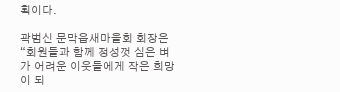획이다.

곽범신 문막읍새마을회 회장은 “회원들과 함께 정성껏 심은 벼가 어려운 이웃들에게 작은 희망이 되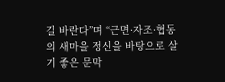길 바란다”며 “근면·자조·협동의 새마을 정신을 바탕으로 살기 좋은 문막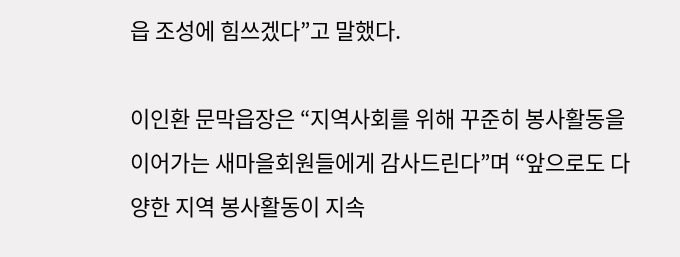읍 조성에 힘쓰겠다”고 말했다.

이인환 문막읍장은 “지역사회를 위해 꾸준히 봉사활동을 이어가는 새마을회원들에게 감사드린다”며 “앞으로도 다양한 지역 봉사활동이 지속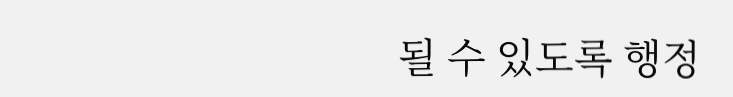될 수 있도록 행정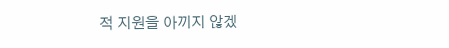적 지원을 아끼지 않겠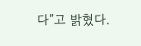다”고 밝혔다.